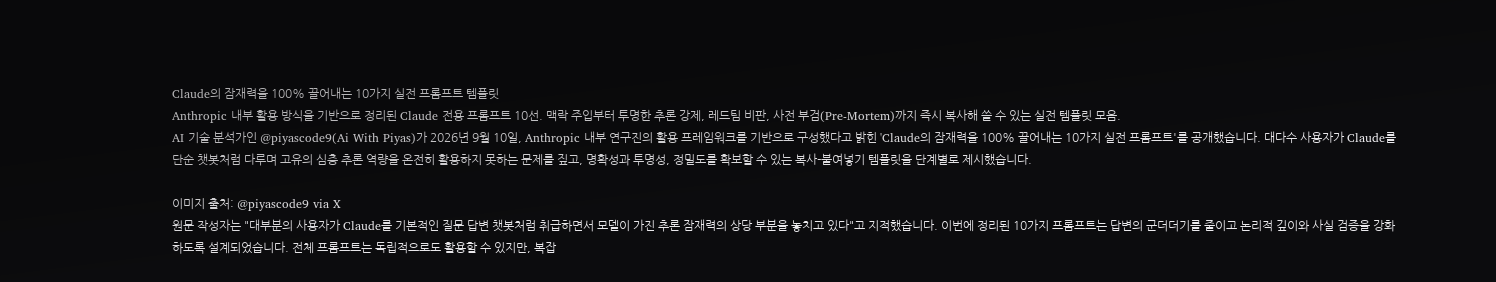Claude의 잠재력을 100% 끌어내는 10가지 실전 프롬프트 템플릿
Anthropic 내부 활용 방식을 기반으로 정리된 Claude 전용 프롬프트 10선. 맥락 주입부터 투명한 추론 강제, 레드팀 비판, 사전 부검(Pre-Mortem)까지 즉시 복사해 쓸 수 있는 실전 템플릿 모음.
AI 기술 분석가인 @piyascode9(Ai With Piyas)가 2026년 9월 10일, Anthropic 내부 연구진의 활용 프레임워크를 기반으로 구성했다고 밝힌 'Claude의 잠재력을 100% 끌어내는 10가지 실전 프롬프트'를 공개했습니다. 대다수 사용자가 Claude를 단순 챗봇처럼 다루며 고유의 심층 추론 역량을 온전히 활용하지 못하는 문제를 짚고, 명확성과 투명성, 정밀도를 확보할 수 있는 복사-붙여넣기 템플릿을 단계별로 제시했습니다.

이미지 출처: @piyascode9 via X
원문 작성자는 "대부분의 사용자가 Claude를 기본적인 질문 답변 챗봇처럼 취급하면서 모델이 가진 추론 잠재력의 상당 부분을 놓치고 있다"고 지적했습니다. 이번에 정리된 10가지 프롬프트는 답변의 군더더기를 줄이고 논리적 깊이와 사실 검증을 강화하도록 설계되었습니다. 전체 프롬프트는 독립적으로도 활용할 수 있지만, 복잡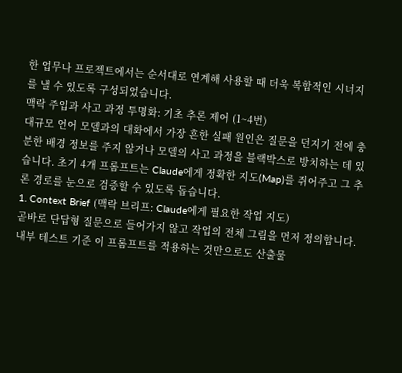한 업무나 프로젝트에서는 순서대로 연계해 사용할 때 더욱 복합적인 시너지를 낼 수 있도록 구성되었습니다.
맥락 주입과 사고 과정 투명화: 기초 추론 제어 (1~4번)
대규모 언어 모델과의 대화에서 가장 흔한 실패 원인은 질문을 던지기 전에 충분한 배경 정보를 주지 않거나 모델의 사고 과정을 블랙박스로 방치하는 데 있습니다. 초기 4개 프롬프트는 Claude에게 정확한 지도(Map)를 쥐어주고 그 추론 경로를 눈으로 검증할 수 있도록 돕습니다.
1. Context Brief (맥락 브리프: Claude에게 필요한 작업 지도)
곧바로 단답형 질문으로 들어가지 않고 작업의 전체 그림을 먼저 정의합니다. 내부 테스트 기준 이 프롬프트를 적용하는 것만으로도 산출물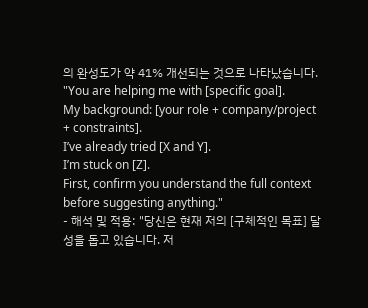의 완성도가 약 41% 개선되는 것으로 나타났습니다.
"You are helping me with [specific goal].
My background: [your role + company/project + constraints].
I’ve already tried [X and Y].
I’m stuck on [Z].
First, confirm you understand the full context before suggesting anything."
- 해석 및 적용: "당신은 현재 저의 [구체적인 목표] 달성을 돕고 있습니다. 저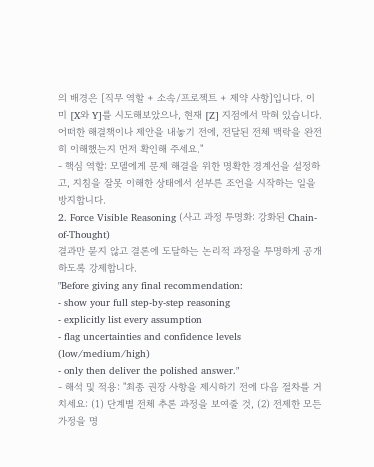의 배경은 [직무 역할 + 소속/프로젝트 + 제약 사항]입니다. 이미 [X와 Y]를 시도해보았으나, 현재 [Z] 지점에서 막혀 있습니다. 어떠한 해결책이나 제안을 내놓기 전에, 전달된 전체 맥락을 완전히 이해했는지 먼저 확인해 주세요."
- 핵심 역할: 모델에게 문제 해결을 위한 명확한 경계선을 설정하고, 지침을 잘못 이해한 상태에서 섣부른 조언을 시작하는 일을 방지합니다.
2. Force Visible Reasoning (사고 과정 투명화: 강화된 Chain-of-Thought)
결과만 묻지 않고 결론에 도달하는 논리적 과정을 투명하게 공개하도록 강제합니다.
"Before giving any final recommendation:
- show your full step-by-step reasoning
- explicitly list every assumption
- flag uncertainties and confidence levels (low/medium/high)
- only then deliver the polished answer."
- 해석 및 적용: "최종 권장 사항을 제시하기 전에 다음 절차를 거치세요: (1) 단계별 전체 추론 과정을 보여줄 것, (2) 전제한 모든 가정을 명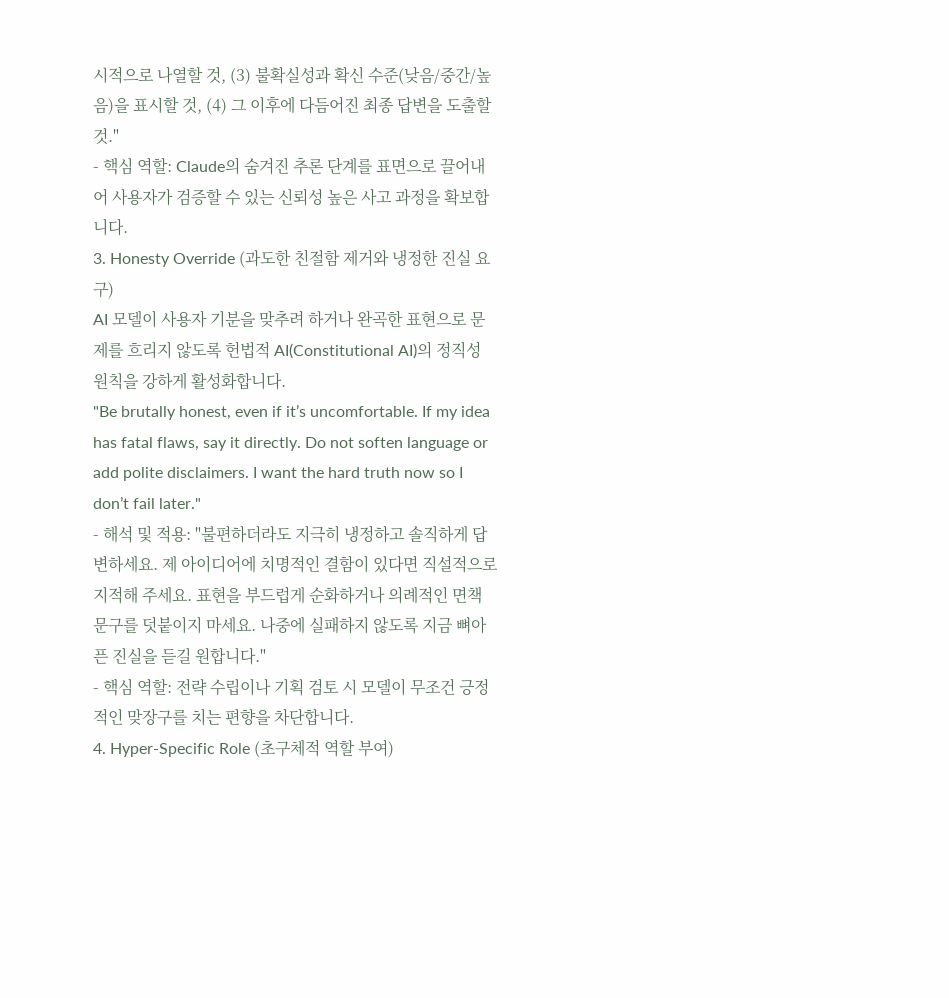시적으로 나열할 것, (3) 불확실성과 확신 수준(낮음/중간/높음)을 표시할 것, (4) 그 이후에 다듬어진 최종 답변을 도출할 것."
- 핵심 역할: Claude의 숨겨진 추론 단계를 표면으로 끌어내어 사용자가 검증할 수 있는 신뢰성 높은 사고 과정을 확보합니다.
3. Honesty Override (과도한 친절함 제거와 냉정한 진실 요구)
AI 모델이 사용자 기분을 맞추려 하거나 완곡한 표현으로 문제를 흐리지 않도록 헌법적 AI(Constitutional AI)의 정직성 원칙을 강하게 활성화합니다.
"Be brutally honest, even if it’s uncomfortable. If my idea has fatal flaws, say it directly. Do not soften language or add polite disclaimers. I want the hard truth now so I don’t fail later."
- 해석 및 적용: "불편하더라도 지극히 냉정하고 솔직하게 답변하세요. 제 아이디어에 치명적인 결함이 있다면 직설적으로 지적해 주세요. 표현을 부드럽게 순화하거나 의례적인 면책 문구를 덧붙이지 마세요. 나중에 실패하지 않도록 지금 뼈아픈 진실을 듣길 원합니다."
- 핵심 역할: 전략 수립이나 기획 검토 시 모델이 무조건 긍정적인 맞장구를 치는 편향을 차단합니다.
4. Hyper-Specific Role (초구체적 역할 부여)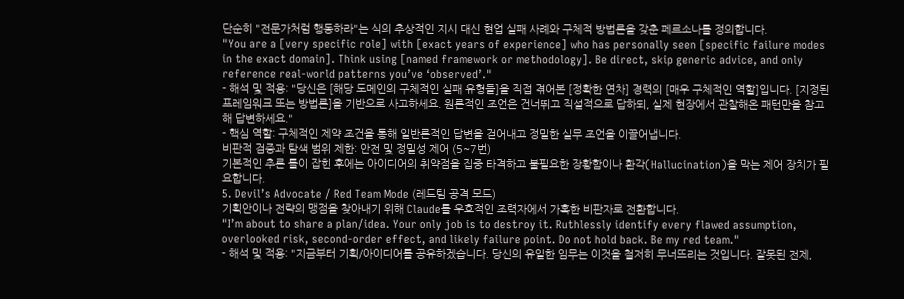단순히 "전문가처럼 행동하라"는 식의 추상적인 지시 대신 현업 실패 사례와 구체적 방법론을 갖춘 페르소나를 정의합니다.
"You are a [very specific role] with [exact years of experience] who has personally seen [specific failure modes in the exact domain]. Think using [named framework or methodology]. Be direct, skip generic advice, and only reference real-world patterns you’ve ‘observed’."
- 해석 및 적용: "당신은 [해당 도메인의 구체적인 실패 유형들]을 직접 겪어본 [정확한 연차] 경력의 [매우 구체적인 역할]입니다. [지정된 프레임워크 또는 방법론]을 기반으로 사고하세요. 원론적인 조언은 건너뛰고 직설적으로 답하되, 실제 현장에서 관찰해온 패턴만을 참고해 답변하세요."
- 핵심 역할: 구체적인 제약 조건을 통해 일반론적인 답변을 걷어내고 정밀한 실무 조언을 이끌어냅니다.
비판적 검증과 탐색 범위 제한: 안전 및 정밀성 제어 (5~7번)
기본적인 추론 틀이 잡힌 후에는 아이디어의 취약점을 집중 타격하고 불필요한 장황함이나 환각(Hallucination)을 막는 제어 장치가 필요합니다.
5. Devil’s Advocate / Red Team Mode (레드팀 공격 모드)
기획안이나 전략의 맹점을 찾아내기 위해 Claude를 우호적인 조력자에서 가혹한 비판자로 전환합니다.
"I’m about to share a plan/idea. Your only job is to destroy it. Ruthlessly identify every flawed assumption, overlooked risk, second-order effect, and likely failure point. Do not hold back. Be my red team."
- 해석 및 적용: "지금부터 기획/아이디어를 공유하겠습니다. 당신의 유일한 임무는 이것을 철저히 무너뜨리는 것입니다. 잘못된 전제,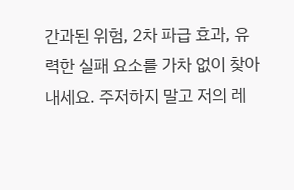간과된 위험, 2차 파급 효과, 유력한 실패 요소를 가차 없이 찾아내세요. 주저하지 말고 저의 레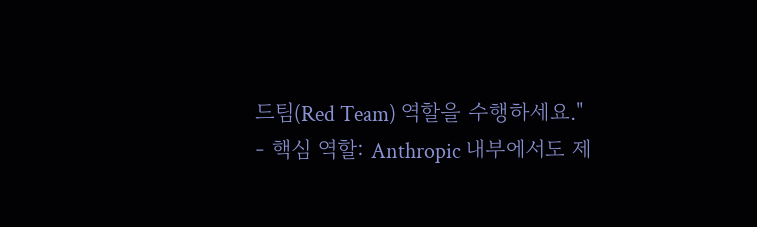드팀(Red Team) 역할을 수행하세요."
- 핵심 역할: Anthropic 내부에서도 제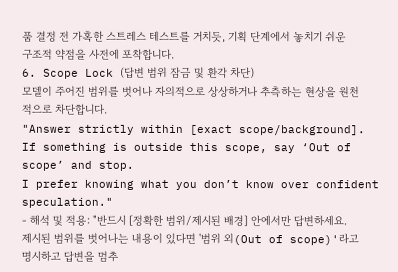품 결정 전 가혹한 스트레스 테스트를 거치듯, 기획 단계에서 놓치기 쉬운 구조적 약점을 사전에 포착합니다.
6. Scope Lock (답변 범위 잠금 및 환각 차단)
모델이 주어진 범위를 벗어나 자의적으로 상상하거나 추측하는 현상을 원천적으로 차단합니다.
"Answer strictly within [exact scope/background].
If something is outside this scope, say ‘Out of scope’ and stop.
I prefer knowing what you don’t know over confident speculation."
- 해석 및 적용: "반드시 [정확한 범위/제시된 배경] 안에서만 답변하세요. 제시된 범위를 벗어나는 내용이 있다면 '범위 외(Out of scope)'라고 명시하고 답변을 멈추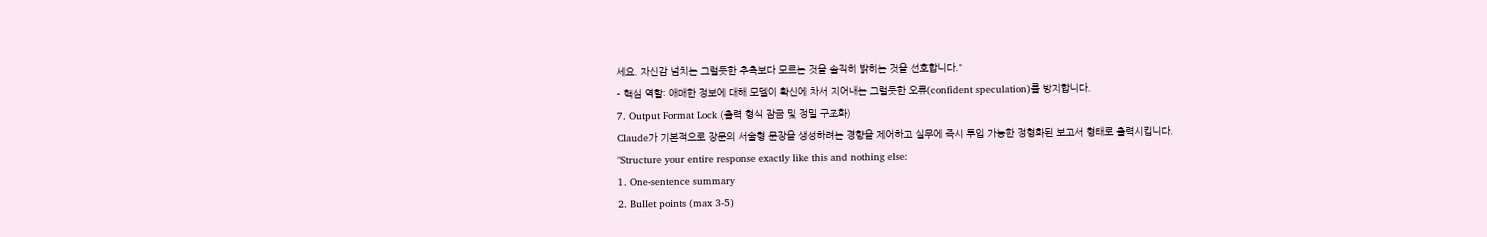세요. 자신감 넘치는 그럴듯한 추측보다 모르는 것을 솔직히 밝히는 것을 선호합니다."
- 핵심 역할: 애매한 정보에 대해 모델이 확신에 차서 지어내는 그럴듯한 오류(confident speculation)를 방지합니다.
7. Output Format Lock (출력 형식 잠금 및 정밀 구조화)
Claude가 기본적으로 장문의 서술형 문장을 생성하려는 경향을 제어하고 실무에 즉시 투입 가능한 정형화된 보고서 형태로 출력시킵니다.
"Structure your entire response exactly like this and nothing else:
1. One-sentence summary
2. Bullet points (max 3-5)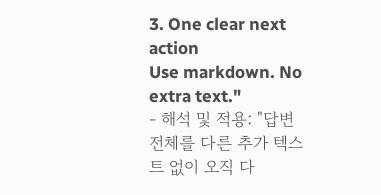3. One clear next action
Use markdown. No extra text."
- 해석 및 적용: "답변 전체를 다른 추가 텍스트 없이 오직 다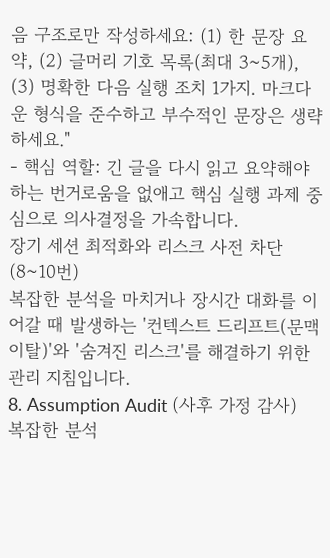음 구조로만 작성하세요: (1) 한 문장 요약, (2) 글머리 기호 목록(최대 3~5개), (3) 명확한 다음 실행 조치 1가지. 마크다운 형식을 준수하고 부수적인 문장은 생략하세요."
- 핵심 역할: 긴 글을 다시 읽고 요약해야 하는 번거로움을 없애고 핵심 실행 과제 중심으로 의사결정을 가속합니다.
장기 세션 최적화와 리스크 사전 차단 (8~10번)
복잡한 분석을 마치거나 장시간 대화를 이어갈 때 발생하는 '컨텍스트 드리프트(문맥 이탈)'와 '숨겨진 리스크'를 해결하기 위한 관리 지침입니다.
8. Assumption Audit (사후 가정 감사)
복잡한 분석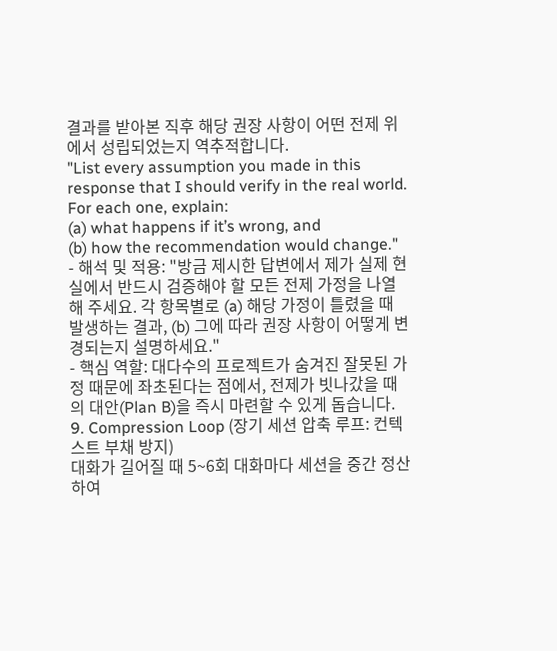결과를 받아본 직후 해당 권장 사항이 어떤 전제 위에서 성립되었는지 역추적합니다.
"List every assumption you made in this response that I should verify in the real world. For each one, explain:
(a) what happens if it’s wrong, and
(b) how the recommendation would change."
- 해석 및 적용: "방금 제시한 답변에서 제가 실제 현실에서 반드시 검증해야 할 모든 전제 가정을 나열해 주세요. 각 항목별로 (a) 해당 가정이 틀렸을 때 발생하는 결과, (b) 그에 따라 권장 사항이 어떻게 변경되는지 설명하세요."
- 핵심 역할: 대다수의 프로젝트가 숨겨진 잘못된 가정 때문에 좌초된다는 점에서, 전제가 빗나갔을 때의 대안(Plan B)을 즉시 마련할 수 있게 돕습니다.
9. Compression Loop (장기 세션 압축 루프: 컨텍스트 부채 방지)
대화가 길어질 때 5~6회 대화마다 세션을 중간 정산하여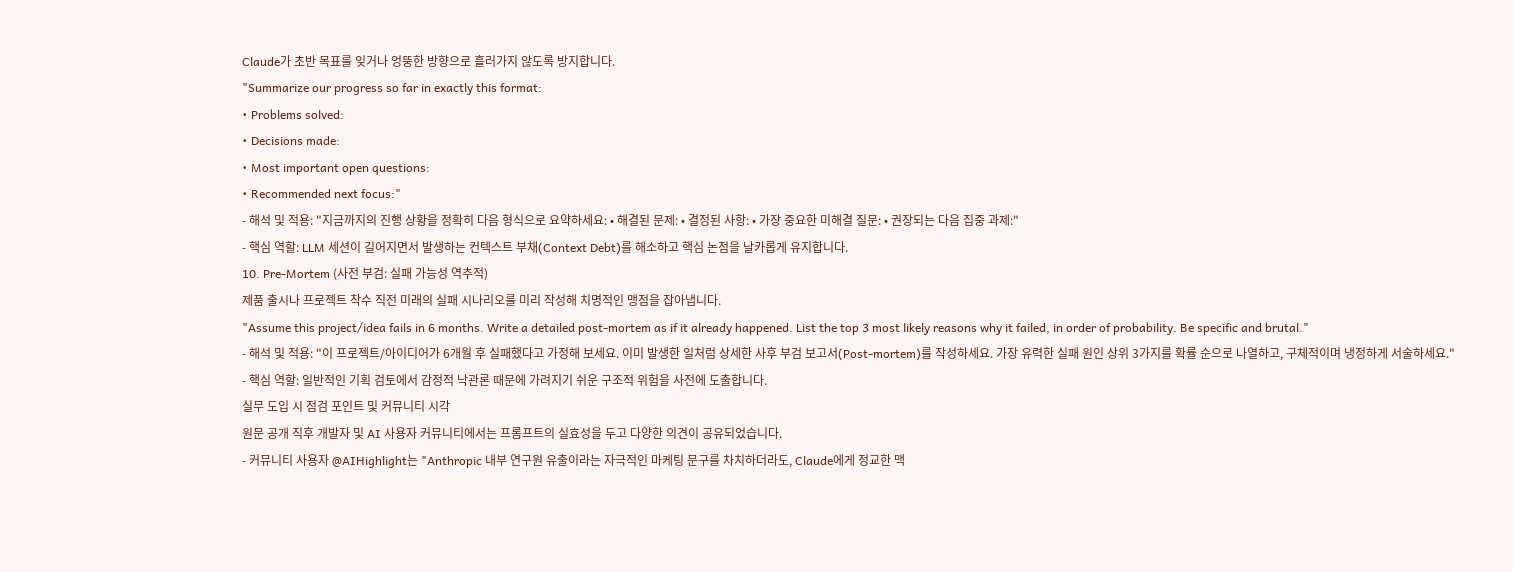Claude가 초반 목표를 잊거나 엉뚱한 방향으로 흘러가지 않도록 방지합니다.
"Summarize our progress so far in exactly this format:
• Problems solved:
• Decisions made:
• Most important open questions:
• Recommended next focus:"
- 해석 및 적용: "지금까지의 진행 상황을 정확히 다음 형식으로 요약하세요: • 해결된 문제: • 결정된 사항: • 가장 중요한 미해결 질문: • 권장되는 다음 집중 과제:"
- 핵심 역할: LLM 세션이 길어지면서 발생하는 컨텍스트 부채(Context Debt)를 해소하고 핵심 논점을 날카롭게 유지합니다.
10. Pre-Mortem (사전 부검: 실패 가능성 역추적)
제품 출시나 프로젝트 착수 직전 미래의 실패 시나리오를 미리 작성해 치명적인 맹점을 잡아냅니다.
"Assume this project/idea fails in 6 months. Write a detailed post-mortem as if it already happened. List the top 3 most likely reasons why it failed, in order of probability. Be specific and brutal."
- 해석 및 적용: "이 프로젝트/아이디어가 6개월 후 실패했다고 가정해 보세요. 이미 발생한 일처럼 상세한 사후 부검 보고서(Post-mortem)를 작성하세요. 가장 유력한 실패 원인 상위 3가지를 확률 순으로 나열하고, 구체적이며 냉정하게 서술하세요."
- 핵심 역할: 일반적인 기획 검토에서 감정적 낙관론 때문에 가려지기 쉬운 구조적 위험을 사전에 도출합니다.
실무 도입 시 점검 포인트 및 커뮤니티 시각
원문 공개 직후 개발자 및 AI 사용자 커뮤니티에서는 프롬프트의 실효성을 두고 다양한 의견이 공유되었습니다.
- 커뮤니티 사용자 @AIHighlight는 "Anthropic 내부 연구원 유출이라는 자극적인 마케팅 문구를 차치하더라도, Claude에게 정교한 맥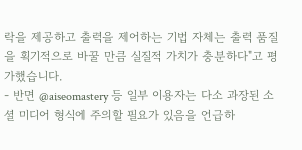락을 제공하고 출력을 제어하는 기법 자체는 출력 품질을 획기적으로 바꿀 만큼 실질적 가치가 충분하다"고 평가했습니다.
- 반면 @aiseomastery 등 일부 이용자는 다소 과장된 소셜 미디어 형식에 주의할 필요가 있음을 언급하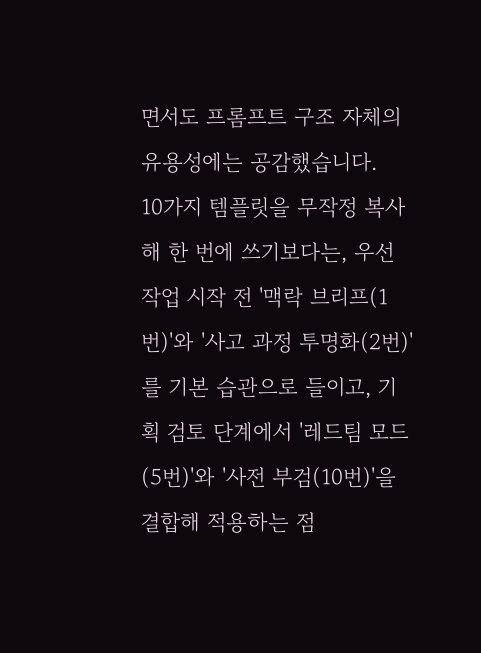면서도 프롬프트 구조 자체의 유용성에는 공감했습니다.
10가지 템플릿을 무작정 복사해 한 번에 쓰기보다는, 우선 작업 시작 전 '맥락 브리프(1번)'와 '사고 과정 투명화(2번)'를 기본 습관으로 들이고, 기획 검토 단계에서 '레드팀 모드(5번)'와 '사전 부검(10번)'을 결합해 적용하는 점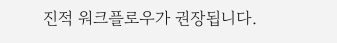진적 워크플로우가 권장됩니다.